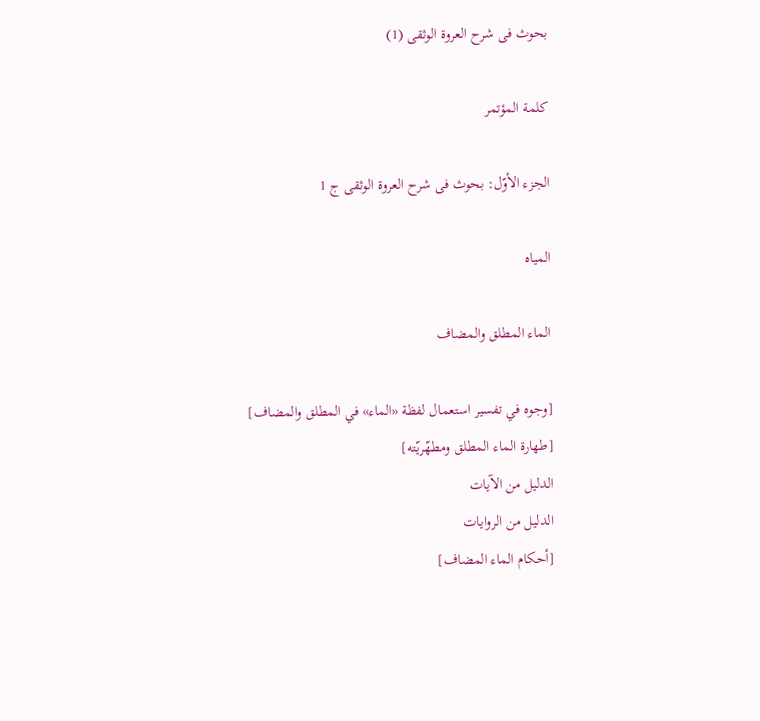بحوث فی شرح العروة الوثقی (1)

كلمة المؤتمر

الجزء الأوّل: بحوث فى شرح العروة الوثقى ج 1

المياه

الماء المطلق والمضاف

[وجوه في تفسير استعمال لفظة «الماء» في المطلق والمضاف]
[طهارة الماء المطلق ومطهّريّته]
الدليل من الآيات
الدليل من الروايات
[أحكام الماء المضاف]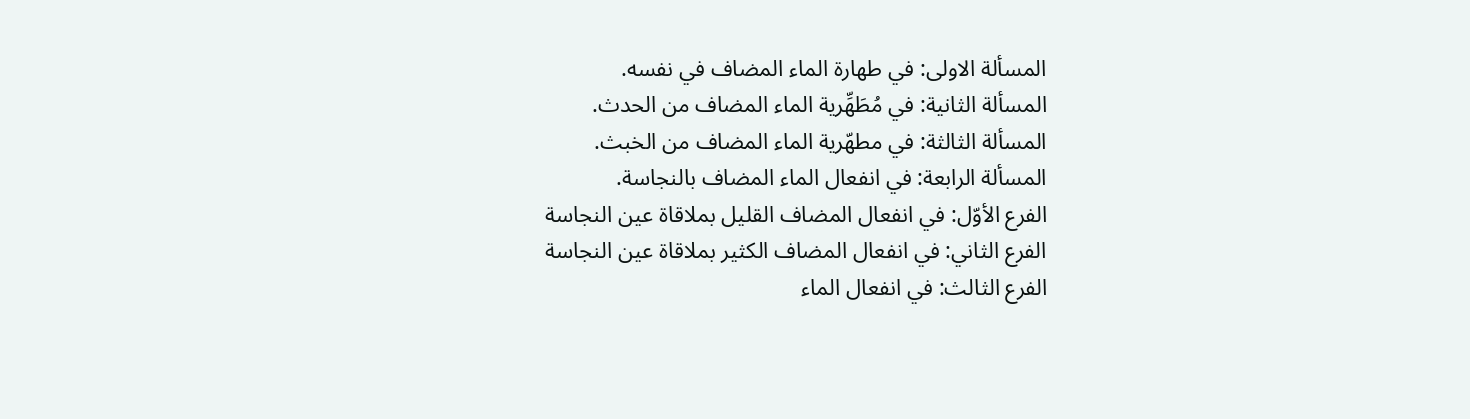المسألة الاولى: في طهارة الماء المضاف في نفسه.
المسألة الثانية: في مُطَهِّرية الماء المضاف من الحدث.
المسألة الثالثة: في مطهّرية الماء المضاف من الخبث.
المسألة الرابعة: في انفعال الماء المضاف بالنجاسة.
الفرع الأوّل: في انفعال المضاف القليل بملاقاة عين النجاسة
الفرع الثاني: في انفعال المضاف الكثير بملاقاة عين النجاسة
الفرع الثالث: في انفعال الماء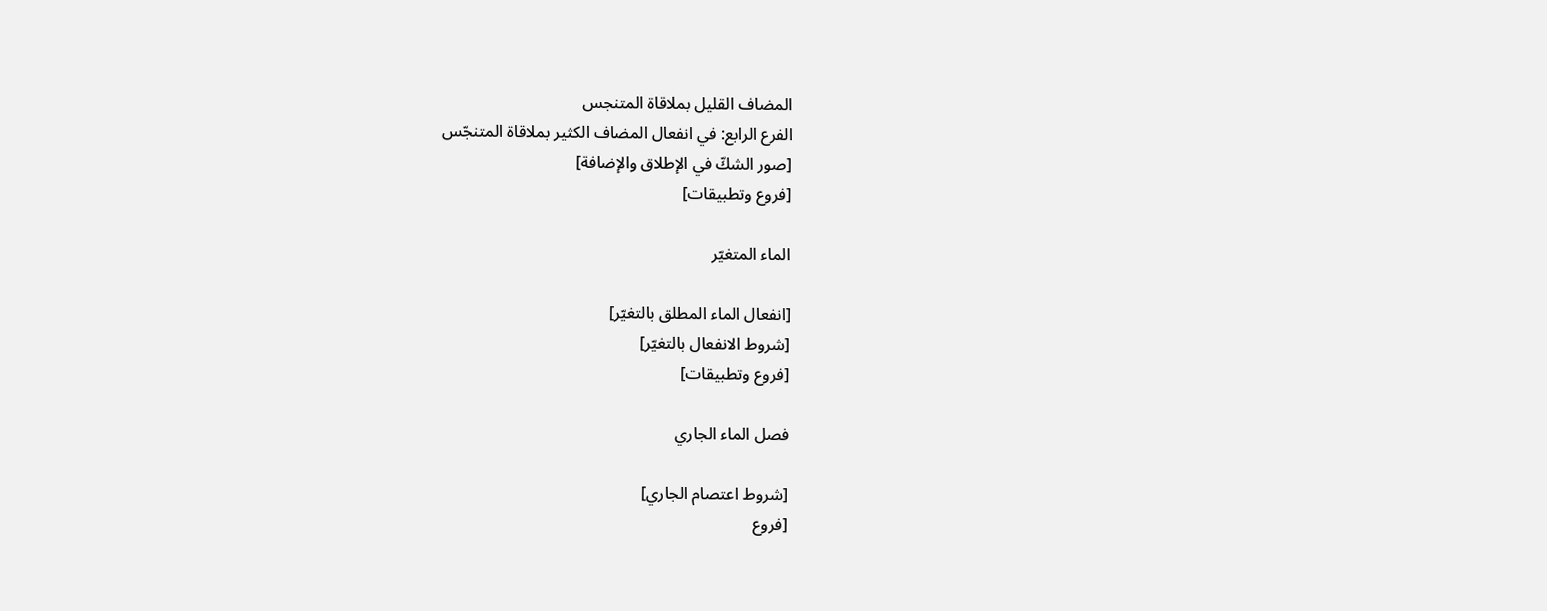المضاف القليل بملاقاة المتنجس
الفرع الرابع: في انفعال المضاف الكثير بملاقاة المتنجّس
[صور الشكّ في الإطلاق والإضافة]
[فروع وتطبيقات]

الماء المتغيّر

[انفعال الماء المطلق بالتغيّر]
[شروط الانفعال بالتغيّر]
[فروع وتطبيقات]

فصل الماء الجاري

[شروط اعتصام الجاري]
[فروع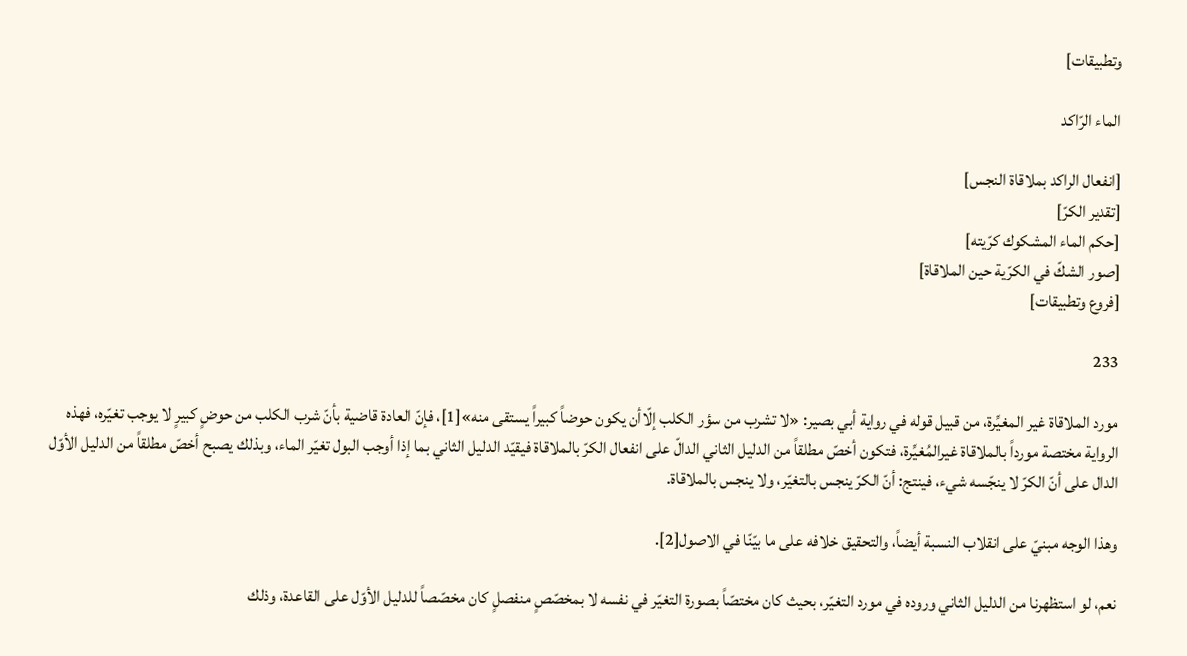وتطبيقات]

الماء الرّاكد

[انفعال الراكد بملاقاة النجس]
[تقدير الكرّ]
[حكم الماء المشكوك كرّيته]
[صور الشكّ في الكرّية حين الملاقاة]
[فروع وتطبيقات]

233

مورد الملاقاة غير المغيِّرة، من قبيل قوله في رواية أبي بصير: «لا تشرب من سؤر الكلب إلّاأن يكون حوضاً كبيراً يستقى منه»[1]، فإنّ العادة قاضية بأنّ شرب الكلب من حوضٍ كبيرٍ لا يوجب تغيّره، فهذه الرواية مختصة مورداً بالملاقاة غيرالمُغيِّرة، فتكون أخصّ مطلقاً من الدليل الثاني الدالّ على انفعال الكرّ بالملاقاة فيقيّد الدليل الثاني بما إذا أوجب البول تغيّر الماء، وبذلك يصبح أخصّ مطلقاً من الدليل الأوّل الدال على أنّ الكرّ لا ينجّسه شيء، فينتج: أنّ الكرّ ينجس بالتغيّر، ولا ينجس بالملاقاة.

وهذا الوجه مبنيّ على انقلاب النسبة أيضاً، والتحقيق خلافه على ما بيّنّا في الاصول[2].

نعم، لو استظهرنا من الدليل الثاني وروده في مورد التغيّر، بحيث كان مختصّاً بصورة التغيّر في نفسه لا بمخصّصٍ منفصلٍ كان مخصّصاً للدليل الأوّل على القاعدة، وذلك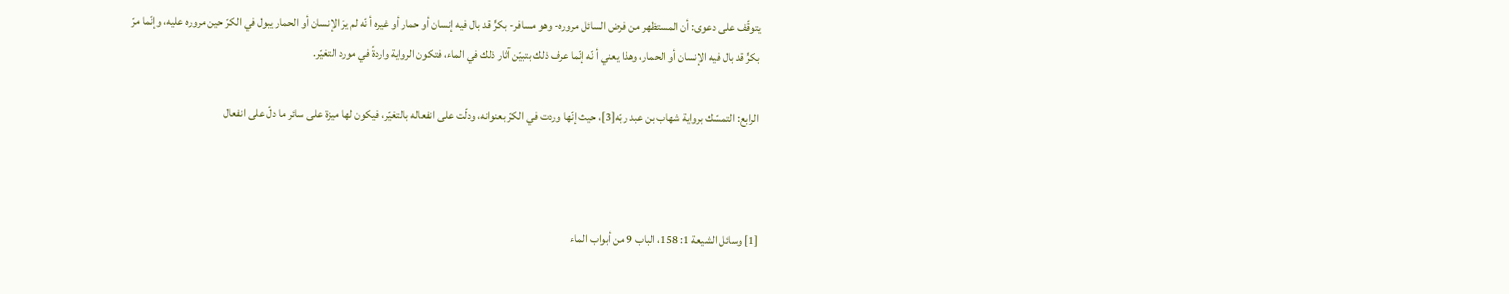يتوقّف على دعوى: أن المستظهر من فرض السائل مروره- وهو مسافر- بكرٍّ قد بال فيه إنسان أو حمار أو غيره أ نّه لم يرَ الإنسان أو الحمار يبول في الكرّ حين مروره عليه، وإنّما مرّ بكرٍّ قد بال فيه الإنسان أو الحمار، وهذا يعني أ نّه إنّما عرف ذلك بتبيّن آثار ذلك في الماء، فتكون الرواية واردةً في مورد التغيّر.

الرابع: التمسّك برواية شهاب بن عبد ربّه[3]، حيث إنّها وردت في الكرّ بعنوانه، ودلّت على انفعاله بالتغيّر، فيكون لها ميزة على سائر ما دلّ على انفعال



[1] وسائل الشيعة 1: 158، الباب 9 من أبواب الماء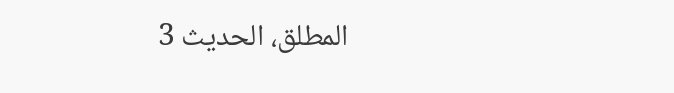المطلق، الحديث 3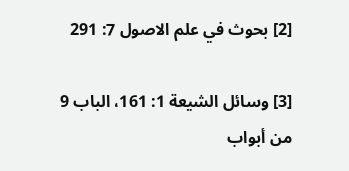[2] بحوث في علم الاصول 7: 291

[3] وسائل الشيعة 1: 161، الباب 9 من أبواب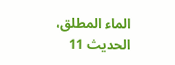الماء المطلق، الحديث 11